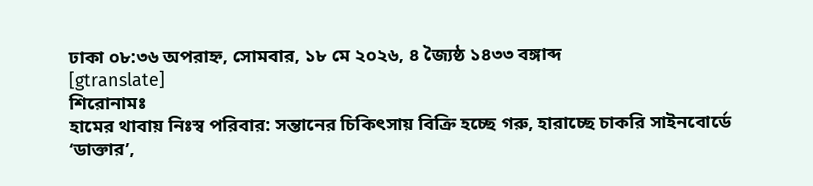ঢাকা ০৮:৩৬ অপরাহ্ন, সোমবার, ১৮ মে ২০২৬, ৪ জ্যৈষ্ঠ ১৪৩৩ বঙ্গাব্দ
[gtranslate]
শিরোনামঃ
হামের থাবায় নিঃস্ব পরিবার: সন্তানের চিকিৎসায় বিক্রি হচ্ছে গরু, হারাচ্ছে চাকরি সাইনবোর্ডে ‘ডাক্তার’,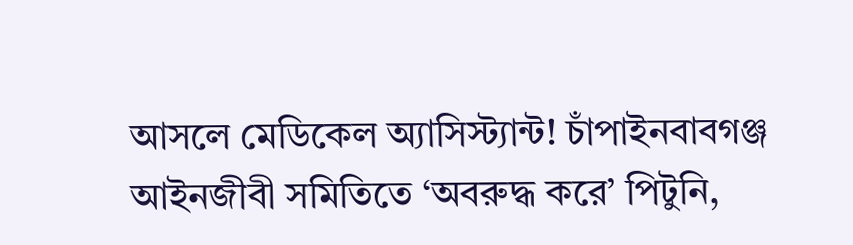আসলে মেডিকেল অ্যাসিস্ট্যান্ট! চাঁপাইনবাবগঞ্জ আইনজীবী সমিতিতে ‘অবরুদ্ধ করে’ পিটুনি,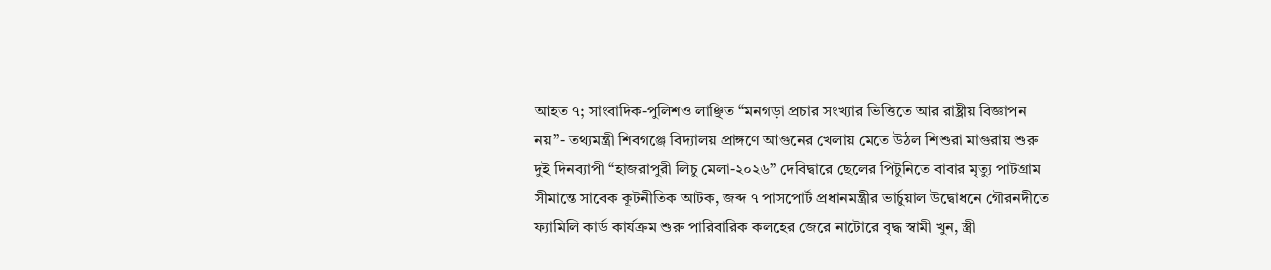আহত ৭; সাংবাদিক-পুলিশও লাঞ্ছিত “মনগড়া প্রচার সংখ্যার ভিত্তিতে আর রাষ্ট্রীয় বিজ্ঞাপন নয়”- তথ্যমন্ত্রী শিবগঞ্জে বিদ্যালয় প্রাঙ্গণে আগুনের খেলায় মেতে উঠল শিশুরা মাগুরায় শুরু দুই দিনব্যাপী “হাজরাপুরী লিচু মেলা-২০২৬” দেবিদ্বারে ছেলের পিটুনিতে বাবার মৃত্যু পাটগ্রাম সীমান্তে সাবেক কূটনীতিক আটক, জব্দ ৭ পাসপোর্ট প্রধানমন্ত্রীর ভার্চুয়াল উদ্বোধনে গৌরনদীতে ফ্যামিলি কার্ড কার্যক্রম শুরু পারিবারিক কলহের জেরে নাটোরে বৃদ্ধ স্বামী খুন, স্ত্রী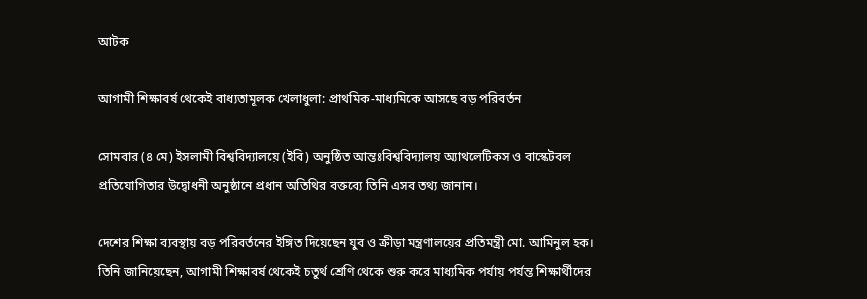আটক

আগামী শিক্ষাবর্ষ থেকেই বাধ্যতামূলক খেলাধুলা: প্রাথমিক-মাধ্যমিকে আসছে বড় পরিবর্তন

সোমবার (৪ মে) ইসলামী বিশ্ববিদ্যালয়ে (ইবি) অনুষ্ঠিত আন্তঃবিশ্ববিদ্যালয় অ্যাথলেটিকস ও বাস্কেটবল প্রতিযোগিতার উদ্বোধনী অনুষ্ঠানে প্রধান অতিথির বক্তব্যে তিনি এসব তথ্য জানান।

দেশের শিক্ষা ব্যবস্থায় বড় পরিবর্তনের ইঙ্গিত দিয়েছেন যুব ও ক্রীড়া মন্ত্রণালয়ের প্রতিমন্ত্রী মো. আমিনুল হক। তিনি জানিয়েছেন, আগামী শিক্ষাবর্ষ থেকেই চতুর্থ শ্রেণি থেকে শুরু করে মাধ্যমিক পর্যায় পর্যন্ত শিক্ষার্থীদের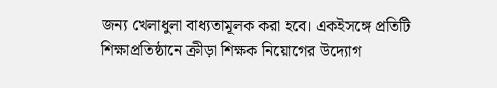জন্য খেলাধুলা বাধ্যতামূলক করা হবে। একইসঙ্গে প্রতিটি শিক্ষাপ্রতিষ্ঠানে ক্রীড়া শিক্ষক নিয়োগের উদ্যোগ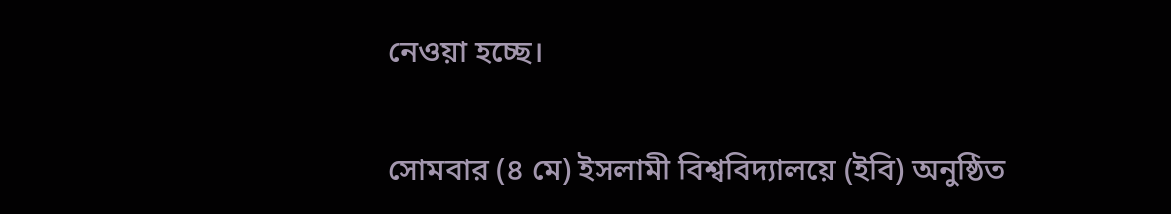নেওয়া হচ্ছে।

সোমবার (৪ মে) ইসলামী বিশ্ববিদ্যালয়ে (ইবি) অনুষ্ঠিত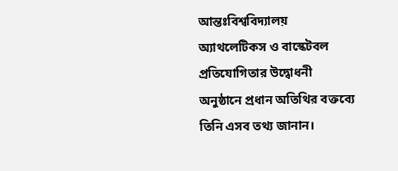আন্তঃবিশ্ববিদ্যালয় অ্যাথলেটিকস ও বাস্কেটবল প্রতিযোগিতার উদ্বোধনী অনুষ্ঠানে প্রধান অতিথির বক্তব্যে তিনি এসব তথ্য জানান।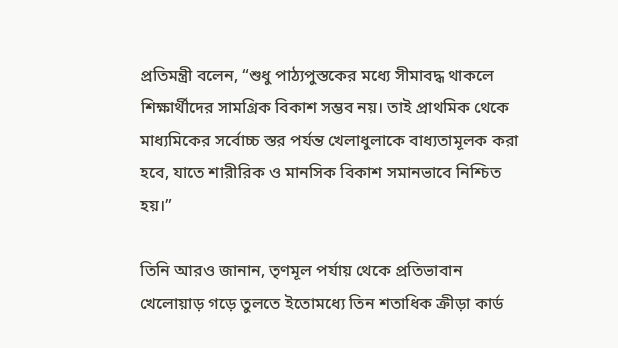প্রতিমন্ত্রী বলেন, “শুধু পাঠ্যপুস্তকের মধ্যে সীমাবদ্ধ থাকলে শিক্ষার্থীদের সামগ্রিক বিকাশ সম্ভব নয়। তাই প্রাথমিক থেকে মাধ্যমিকের সর্বোচ্চ স্তর পর্যন্ত খেলাধুলাকে বাধ্যতামূলক করা হবে, যাতে শারীরিক ও মানসিক বিকাশ সমানভাবে নিশ্চিত হয়।”

তিনি আরও জানান, তৃণমূল পর্যায় থেকে প্রতিভাবান খেলোয়াড় গড়ে তুলতে ইতোমধ্যে তিন শতাধিক ক্রীড়া কার্ড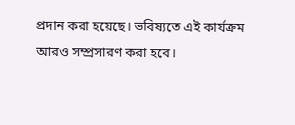প্রদান করা হয়েছে। ভবিষ্যতে এই কার্যক্রম আরও সম্প্রসারণ করা হবে।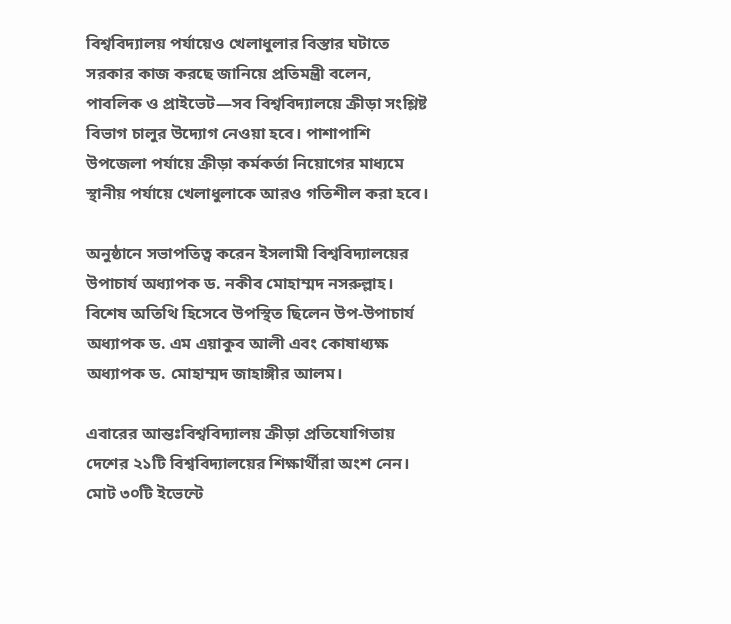বিশ্ববিদ্যালয় পর্যায়েও খেলাধুলার বিস্তার ঘটাতে সরকার কাজ করছে জানিয়ে প্রতিমন্ত্রী বলেন, পাবলিক ও প্রাইভেট—সব বিশ্ববিদ্যালয়ে ক্রীড়া সংশ্লিষ্ট বিভাগ চালুর উদ্যোগ নেওয়া হবে। পাশাপাশি উপজেলা পর্যায়ে ক্রীড়া কর্মকর্তা নিয়োগের মাধ্যমে স্থানীয় পর্যায়ে খেলাধুলাকে আরও গতিশীল করা হবে।

অনুষ্ঠানে সভাপতিত্ব করেন ইসলামী বিশ্ববিদ্যালয়ের উপাচার্য অধ্যাপক ড. নকীব মোহাম্মদ নসরুল্লাহ। বিশেষ অতিথি হিসেবে উপস্থিত ছিলেন উপ-উপাচার্য অধ্যাপক ড. এম এয়াকুব আলী এবং কোষাধ্যক্ষ অধ্যাপক ড. মোহাম্মদ জাহাঙ্গীর আলম।

এবারের আন্তঃবিশ্ববিদ্যালয় ক্রীড়া প্রতিযোগিতায় দেশের ২১টি বিশ্ববিদ্যালয়ের শিক্ষার্থীরা অংশ নেন। মোট ৩০টি ইভেন্টে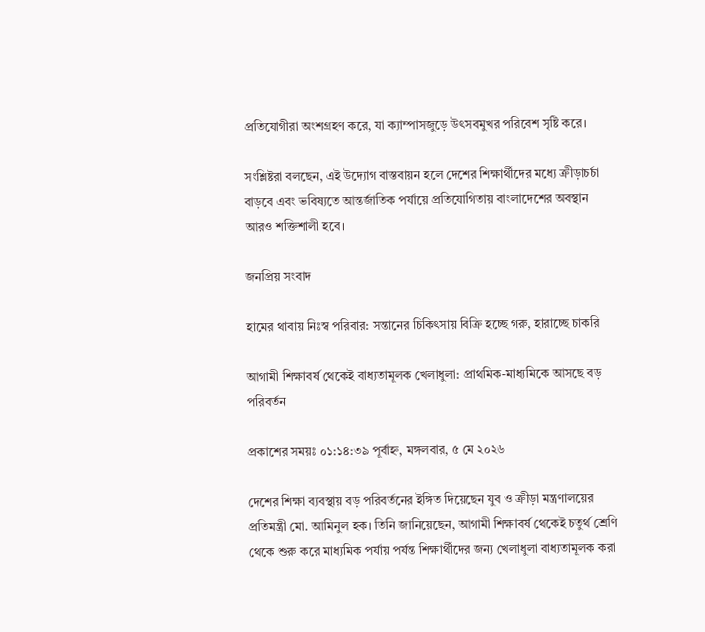প্রতিযোগীরা অংশগ্রহণ করে, যা ক্যাম্পাসজুড়ে উৎসবমুখর পরিবেশ সৃষ্টি করে।

সংশ্লিষ্টরা বলছেন, এই উদ্যোগ বাস্তবায়ন হলে দেশের শিক্ষার্থীদের মধ্যে ক্রীড়াচর্চা বাড়বে এবং ভবিষ্যতে আন্তর্জাতিক পর্যায়ে প্রতিযোগিতায় বাংলাদেশের অবস্থান আরও শক্তিশালী হবে।

জনপ্রিয় সংবাদ

হামের থাবায় নিঃস্ব পরিবার: সন্তানের চিকিৎসায় বিক্রি হচ্ছে গরু, হারাচ্ছে চাকরি

আগামী শিক্ষাবর্ষ থেকেই বাধ্যতামূলক খেলাধুলা: প্রাথমিক-মাধ্যমিকে আসছে বড় পরিবর্তন

প্রকাশের সময়ঃ ০১:১৪:৩৯ পূর্বাহ্ন, মঙ্গলবার, ৫ মে ২০২৬

দেশের শিক্ষা ব্যবস্থায় বড় পরিবর্তনের ইঙ্গিত দিয়েছেন যুব ও ক্রীড়া মন্ত্রণালয়ের প্রতিমন্ত্রী মো. আমিনুল হক। তিনি জানিয়েছেন, আগামী শিক্ষাবর্ষ থেকেই চতুর্থ শ্রেণি থেকে শুরু করে মাধ্যমিক পর্যায় পর্যন্ত শিক্ষার্থীদের জন্য খেলাধুলা বাধ্যতামূলক করা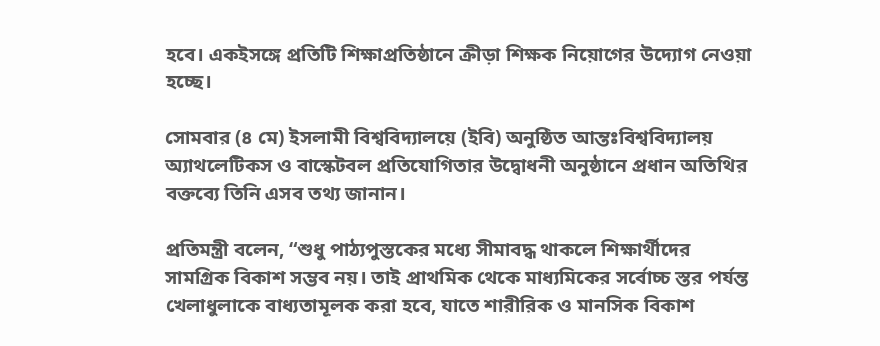হবে। একইসঙ্গে প্রতিটি শিক্ষাপ্রতিষ্ঠানে ক্রীড়া শিক্ষক নিয়োগের উদ্যোগ নেওয়া হচ্ছে।

সোমবার (৪ মে) ইসলামী বিশ্ববিদ্যালয়ে (ইবি) অনুষ্ঠিত আন্তঃবিশ্ববিদ্যালয় অ্যাথলেটিকস ও বাস্কেটবল প্রতিযোগিতার উদ্বোধনী অনুষ্ঠানে প্রধান অতিথির বক্তব্যে তিনি এসব তথ্য জানান।

প্রতিমন্ত্রী বলেন, “শুধু পাঠ্যপুস্তকের মধ্যে সীমাবদ্ধ থাকলে শিক্ষার্থীদের সামগ্রিক বিকাশ সম্ভব নয়। তাই প্রাথমিক থেকে মাধ্যমিকের সর্বোচ্চ স্তর পর্যন্ত খেলাধুলাকে বাধ্যতামূলক করা হবে, যাতে শারীরিক ও মানসিক বিকাশ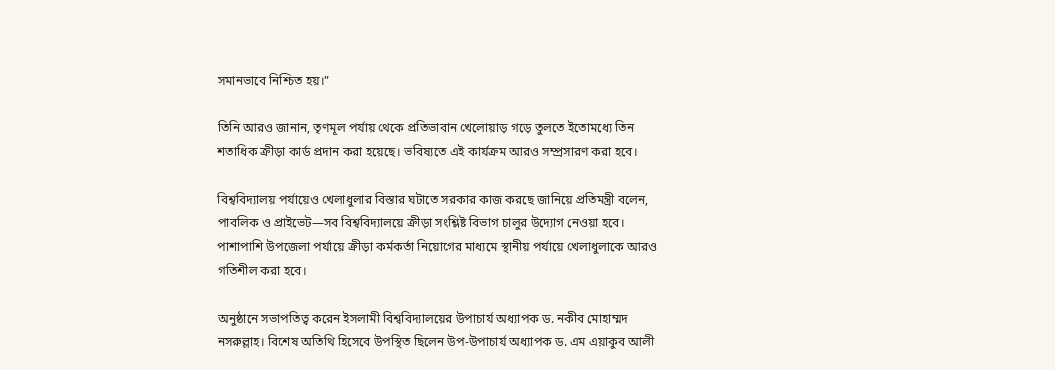সমানভাবে নিশ্চিত হয়।”

তিনি আরও জানান, তৃণমূল পর্যায় থেকে প্রতিভাবান খেলোয়াড় গড়ে তুলতে ইতোমধ্যে তিন শতাধিক ক্রীড়া কার্ড প্রদান করা হয়েছে। ভবিষ্যতে এই কার্যক্রম আরও সম্প্রসারণ করা হবে।

বিশ্ববিদ্যালয় পর্যায়েও খেলাধুলার বিস্তার ঘটাতে সরকার কাজ করছে জানিয়ে প্রতিমন্ত্রী বলেন, পাবলিক ও প্রাইভেট—সব বিশ্ববিদ্যালয়ে ক্রীড়া সংশ্লিষ্ট বিভাগ চালুর উদ্যোগ নেওয়া হবে। পাশাপাশি উপজেলা পর্যায়ে ক্রীড়া কর্মকর্তা নিয়োগের মাধ্যমে স্থানীয় পর্যায়ে খেলাধুলাকে আরও গতিশীল করা হবে।

অনুষ্ঠানে সভাপতিত্ব করেন ইসলামী বিশ্ববিদ্যালয়ের উপাচার্য অধ্যাপক ড. নকীব মোহাম্মদ নসরুল্লাহ। বিশেষ অতিথি হিসেবে উপস্থিত ছিলেন উপ-উপাচার্য অধ্যাপক ড. এম এয়াকুব আলী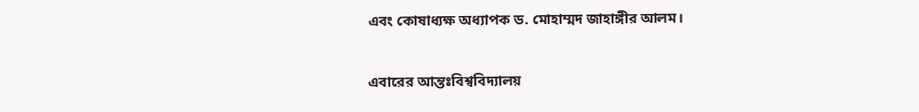এবং কোষাধ্যক্ষ অধ্যাপক ড. মোহাম্মদ জাহাঙ্গীর আলম।

এবারের আন্তঃবিশ্ববিদ্যালয়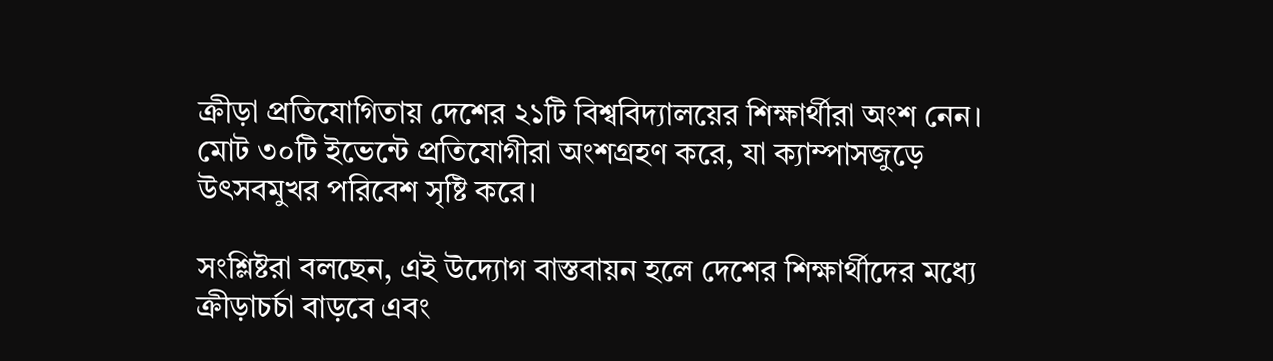ক্রীড়া প্রতিযোগিতায় দেশের ২১টি বিশ্ববিদ্যালয়ের শিক্ষার্থীরা অংশ নেন। মোট ৩০টি ইভেন্টে প্রতিযোগীরা অংশগ্রহণ করে, যা ক্যাম্পাসজুড়ে উৎসবমুখর পরিবেশ সৃষ্টি করে।

সংশ্লিষ্টরা বলছেন, এই উদ্যোগ বাস্তবায়ন হলে দেশের শিক্ষার্থীদের মধ্যে ক্রীড়াচর্চা বাড়বে এবং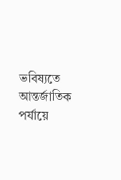ভবিষ্যতে আন্তর্জাতিক পর্যায়ে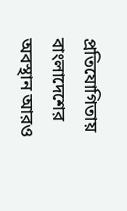প্রতিযোগিতায় বাংলাদেশের অবস্থান আরও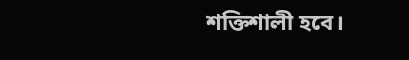শক্তিশালী হবে।